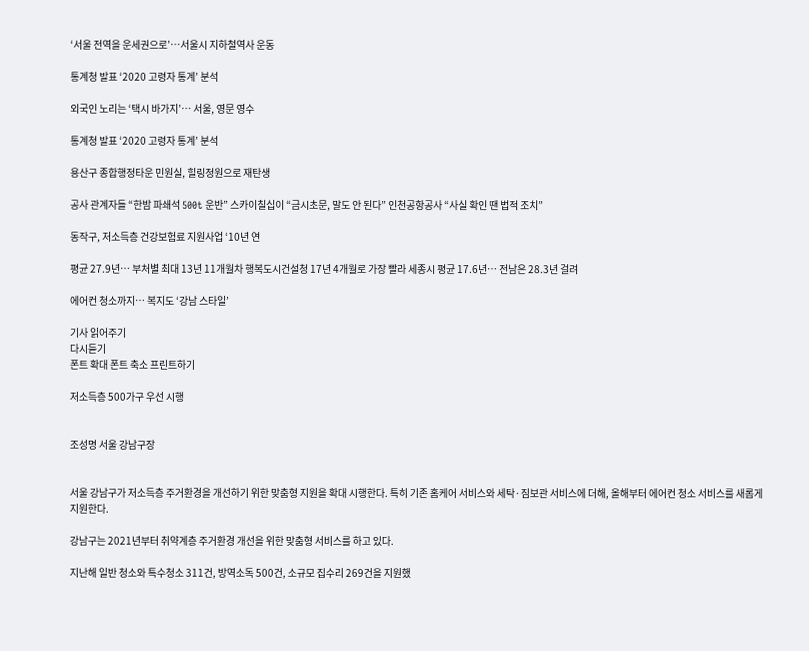‘서울 전역을 운세권으로’…서울시 지하철역사 운동

통계청 발표 ‘2020 고령자 통계’ 분석

외국인 노리는 ‘택시 바가지’… 서울, 영문 영수

통계청 발표 ‘2020 고령자 통계’ 분석

용산구 종합행정타운 민원실, 힐링정원으로 재탄생

공사 관계자들 “한밤 파쇄석 500t 운반” 스카이칠십이 “금시초문, 말도 안 된다” 인천공항공사 “사실 확인 땐 법적 조치”

동작구, 저소득층 건강보험료 지원사업 ‘10년 연

평균 27.9년… 부처별 최대 13년 11개월차 행복도시건설청 17년 4개월로 가장 빨라 세종시 평균 17.6년… 전남은 28.3년 걸려

에어컨 청소까지… 복지도 ‘강남 스타일’

기사 읽어주기
다시듣기
폰트 확대 폰트 축소 프린트하기

저소득층 500가구 우선 시행


조성명 서울 강남구장


서울 강남구가 저소득층 주거환경을 개선하기 위한 맞춤형 지원을 확대 시행한다. 특히 기존 홈케어 서비스와 세탁·짐보관 서비스에 더해, 올해부터 에어컨 청소 서비스를 새롭게 지원한다.

강남구는 2021년부터 취약계층 주거환경 개선을 위한 맞춤형 서비스를 하고 있다.

지난해 일반 청소와 특수청소 311건, 방역소독 500건, 소규모 집수리 269건을 지원했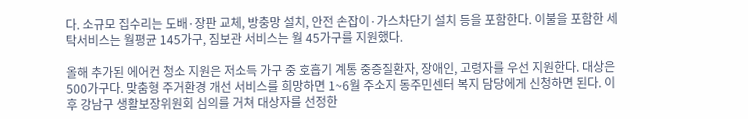다. 소규모 집수리는 도배·장판 교체, 방충망 설치, 안전 손잡이·가스차단기 설치 등을 포함한다. 이불을 포함한 세탁서비스는 월평균 145가구, 짐보관 서비스는 월 45가구를 지원했다.

올해 추가된 에어컨 청소 지원은 저소득 가구 중 호흡기 계통 중증질환자, 장애인, 고령자를 우선 지원한다. 대상은 500가구다. 맞춤형 주거환경 개선 서비스를 희망하면 1~6월 주소지 동주민센터 복지 담당에게 신청하면 된다. 이후 강남구 생활보장위원회 심의를 거쳐 대상자를 선정한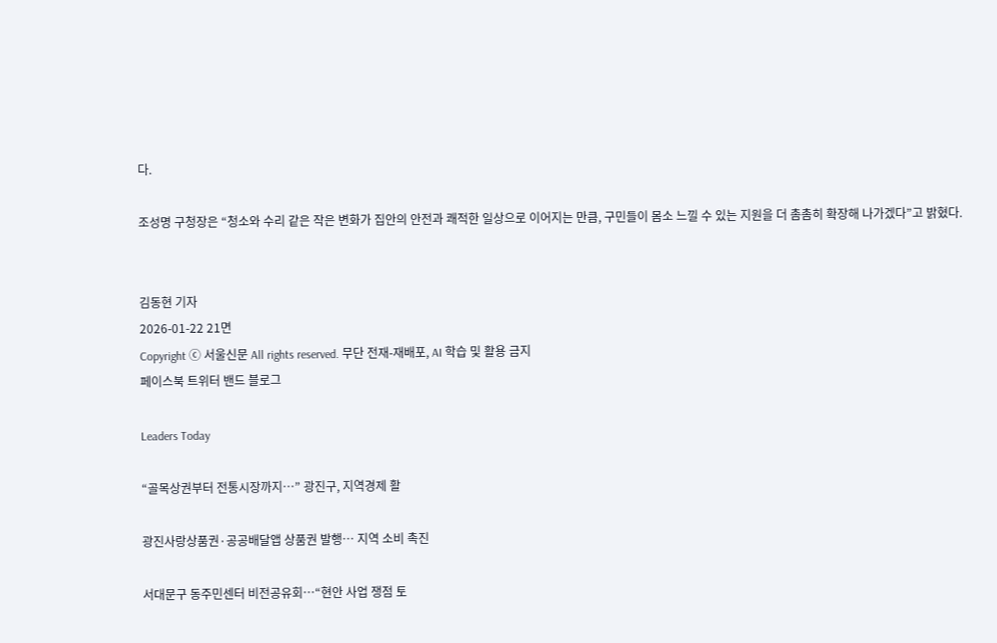다.

조성명 구청장은 “청소와 수리 같은 작은 변화가 집안의 안전과 쾌적한 일상으로 이어지는 만큼, 구민들이 몸소 느낄 수 있는 지원을 더 촘촘히 확장해 나가겠다”고 밝혔다.


김동현 기자
2026-01-22 21면
Copyright ⓒ 서울신문 All rights reserved. 무단 전재-재배포, AI 학습 및 활용 금지
페이스북 트위터 밴드 블로그

Leaders Today

“골목상권부터 전통시장까지…” 광진구, 지역경제 활

광진사랑상품권·공공배달앱 상품권 발행… 지역 소비 촉진

서대문구 동주민센터 비전공유회…“현안 사업 쟁점 토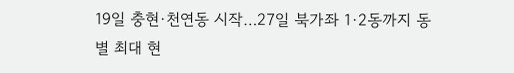19일 충현·천연동 시작…27일 북가좌 1·2동까지 동별 최대 현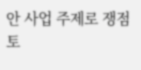안 사업 주제로 쟁점 토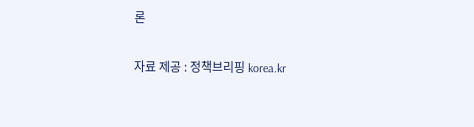론

자료 제공 : 정책브리핑 korea.kr